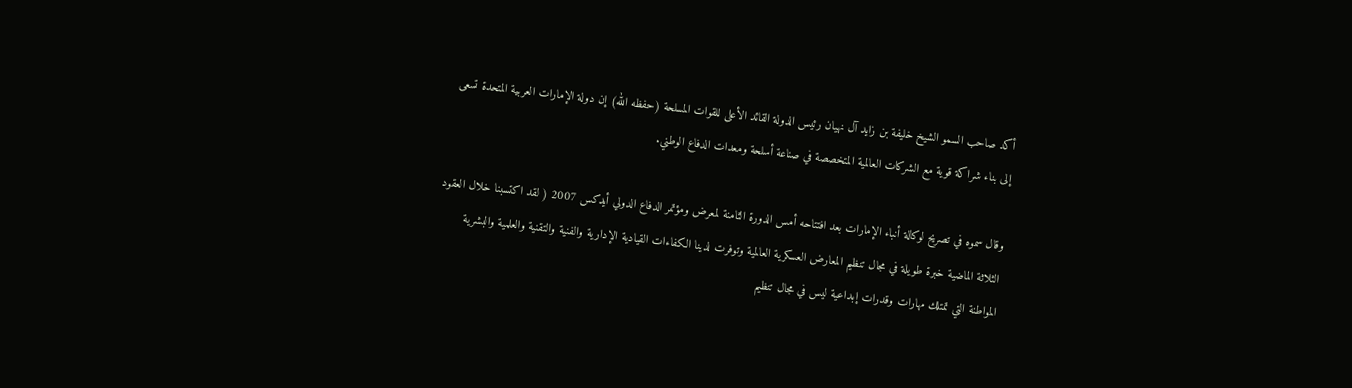أكد صاحب السمو الشيخ خليفة بن زايد آل نهيان رئيس الدولة القائد الأعلى للقوات المسلحة (حفظه الله) إن دولة الإمارات العربية المتحدة تسعى إلى بناء شراكة قوية مع الشركات العالمية المتخصصة في صناعة أسلحة ومعدات الدفاع الوطني.

وقال سموه في تصريح لوكالة أنباء الإمارات بعد افتتاحه أمس الدورة الثامنة لمعرض ومؤتمر الدفاع الدولي أيدكس 2007 ( لقد اكتسبنا خلال العقود الثلاثة الماضية خبرة طويلة في مجال تنظيم المعارض العسكرية العالمية وتوفرت لدينا الكفاءات القيادية الإدارية والفنية والتقنية والعلمية والبشرية المواطنة التي تمتلك مهارات وقدرات إبداعية ليس في مجال تنظيم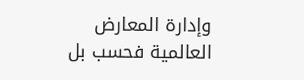وإدارة المعارض العالمية فحسب بل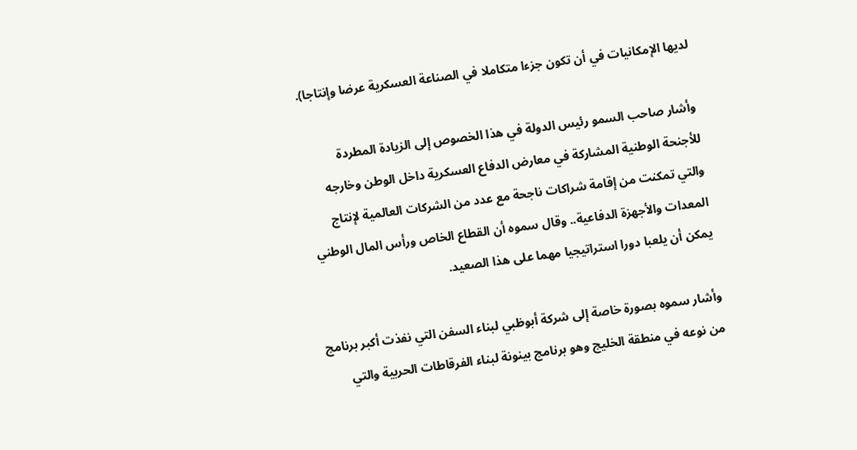لديها الإمكانيات في أن تكون جزءا متكاملا في الصناعة العسكرية عرضا وإنتاجا).

وأشار صاحب السمو رئيس الدولة في هذا الخصوص إلى الزيادة المطردة للأجنحة الوطنية المشاركة في معارض الدفاع العسكرية داخل الوطن وخارجه والتي تمكنت من إقامة شراكات ناجحة مع عدد من الشركات العالمية لإنتاج المعدات والأجهزة الدفاعية.. وقال سموه أن القطاع الخاص ورأس المال الوطني يمكن أن يلعبا دورا استراتيجيا مهما على هذا الصعيد.

وأشار سموه بصورة خاصة إلى شركة أبوظبي لبناء السفن التي نفذت أكبر برنامج من نوعه في منطقة الخليج وهو برنامج بينونة لبناء الفرقاطات الحربية والتي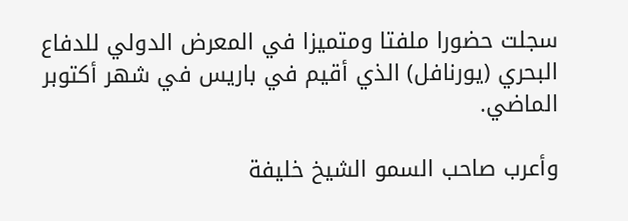سجلت حضورا ملفتا ومتميزا في المعرض الدولي للدفاع البحري (يورنافل) الذي أقيم في باريس في شهر أكتوبر الماضي.

وأعرب صاحب السمو الشيخ خليفة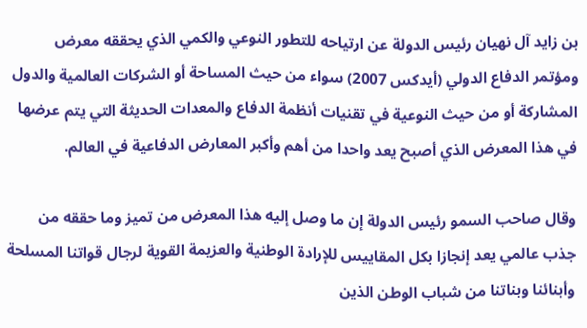بن زايد آل نهيان رئيس الدولة عن ارتياحه للتطور النوعي والكمي الذي يحققه معرض ومؤتمر الدفاع الدولي (أيدكس 2007) سواء من حيث المساحة أو الشركات العالمية والدول المشاركة أو من حيث النوعية في تقنيات أنظمة الدفاع والمعدات الحديثة التي يتم عرضها في هذا المعرض الذي أصبح يعد واحدا من أهم وأكبر المعارض الدفاعية في العالم.

وقال صاحب السمو رئيس الدولة إن ما وصل إليه هذا المعرض من تميز وما حققه من جذب عالمي يعد إنجازا بكل المقاييس للإرادة الوطنية والعزيمة القوية لرجال قواتنا المسلحة وأبنائنا وبناتنا من شباب الوطن الذين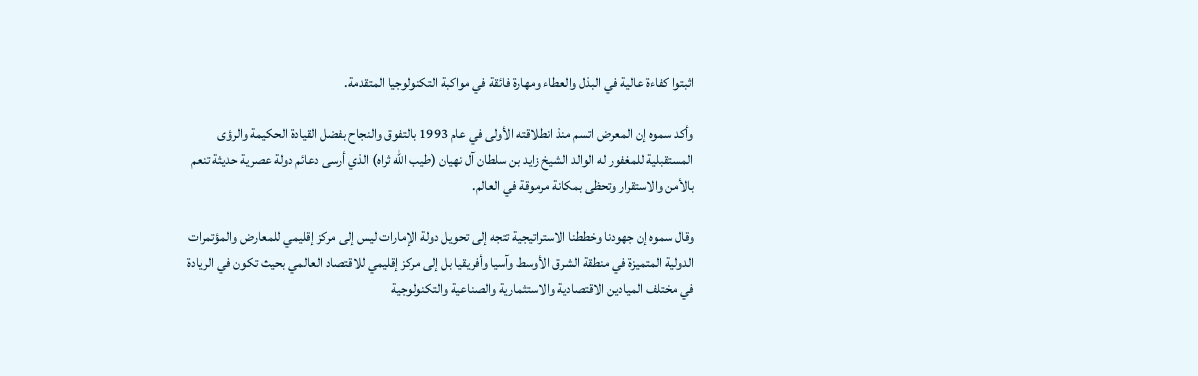اثبتوا كفاءة عالية في البذل والعطاء ومهارة فائقة في مواكبة التكنولوجيا المتقدمة.

وأكد سموه إن المعرض اتسم منذ انطلاقته الأولى في عام 1993 بالتفوق والنجاح بفضل القيادة الحكيمة والرؤى المستقبلية للمغفور له الوالد الشيخ زايد بن سلطان آل نهيان (طيب الله ثراه) الذي أرسى دعائم دولة عصرية حديثة تنعم بالأمن والاستقرار وتحظى بمكانة مرموقة في العالم.

وقال سموه إن جهودنا وخططنا الاستراتيجية تتجه إلى تحويل دولة الإمارات ليس إلى مركز إقليمي للمعارض والمؤتمرات الدولية المتميزة في منطقة الشرق الأوسط وآسيا وأفريقيا بل إلى مركز إقليمي للاقتصاد العالمي بحيث تكون في الريادة في مختلف الميادين الاقتصادية والاستثمارية والصناعية والتكنولوجية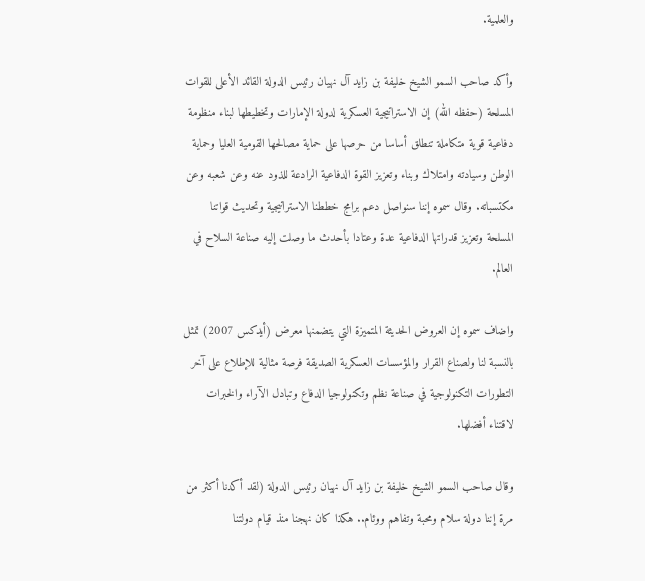والعلمية.

وأكد صاحب السمو الشيخ خليفة بن زايد آل نهيان رئيس الدولة القائد الأعلى للقوات المسلحة (حفظه الله) إن الاستراتيجية العسكرية لدولة الإمارات وتخطيطها لبناء منظومة دفاعية قوية متكاملة تنطلق أساسا من حرصها على حماية مصالحها القومية العليا وحماية الوطن وسيادته وامتلاك وبناء وتعزيز القوة الدفاعية الرادعة للذود عنه وعن شعبه وعن مكتسباته. وقال سموه إننا سنواصل دعم برامج خططنا الاستراتيجية وتحديث قواتنا المسلحة وتعزيز قدراتها الدفاعية عدة وعتادا بأحدث ما وصلت إليه صناعة السلاح في العالم.

واضاف سموه إن العروض الحديثة المتميزة التي يتضمنها معرض (أيدكس 2007) تمثل بالنسبة لنا ولصناع القرار والمؤسسات العسكرية الصديقة فرصة مثالية للإطلاع على آخر التطورات التكنولوجية في صناعة نظم وتكنولوجيا الدفاع وتبادل الآراء والخبرات لاقتناء أفضلها.

وقال صاحب السمو الشيخ خليفة بن زايد آل نهيان رئيس الدولة (لقد أكدنا أكثر من مرة إننا دولة سلام ومحبة وتفاهم ووئام.. هكذا كان نهجنا منذ قيام دولتنا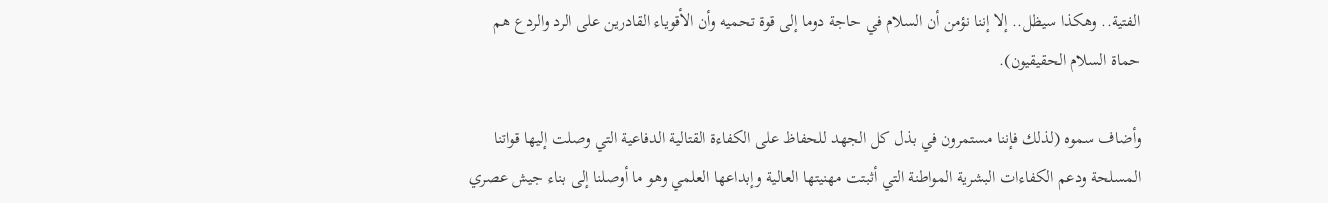الفتية.. وهكذا سيظل.. إلا إننا نؤمن أن السلام في حاجة دوما إلى قوة تحميه وأن الأقوياء القادرين على الرد والردع هم حماة السلام الحقيقيون).

وأضاف سموه (لذلك فإننا مستمرون في بذل كل الجهد للحفاظ على الكفاءة القتالية الدفاعية التي وصلت إليها قواتنا المسلحة ودعم الكفاءات البشرية المواطنة التي أثبتت مهنيتها العالية وإبداعها العلمي وهو ما أوصلنا إلى بناء جيش عصري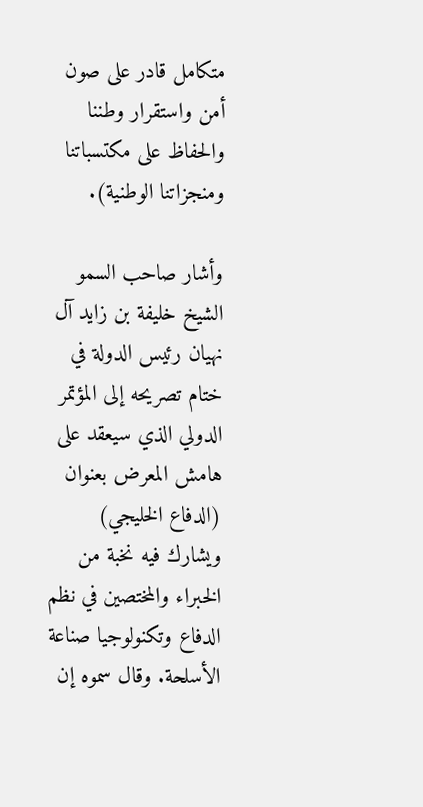متكامل قادر على صون أمن واستقرار وطننا والحفاظ على مكتسباتنا ومنجزاتنا الوطنية).

وأشار صاحب السمو الشيخ خليفة بن زايد آل نهيان رئيس الدولة في ختام تصريحه إلى المؤتمر الدولي الذي سيعقد على هامش المعرض بعنوان (الدفاع الخليجي) ويشارك فيه نخبة من الخبراء والمختصين في نظم الدفاع وتكنولوجيا صناعة الأسلحة. وقال سموه إن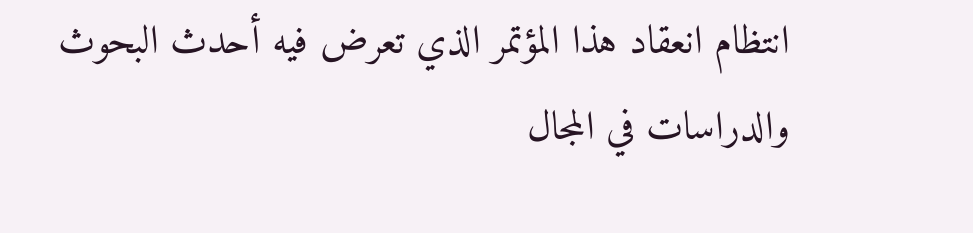انتظام انعقاد هذا المؤتمر الذي تعرض فيه أحدث البحوث والدراسات في المجال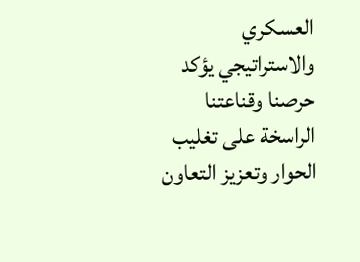العسكري والاستراتيجي يؤكد حرصنا وقناعتنا الراسخة على تغليب الحوار وتعزيز التعاون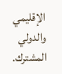الإقليمي والدولي المشترك.